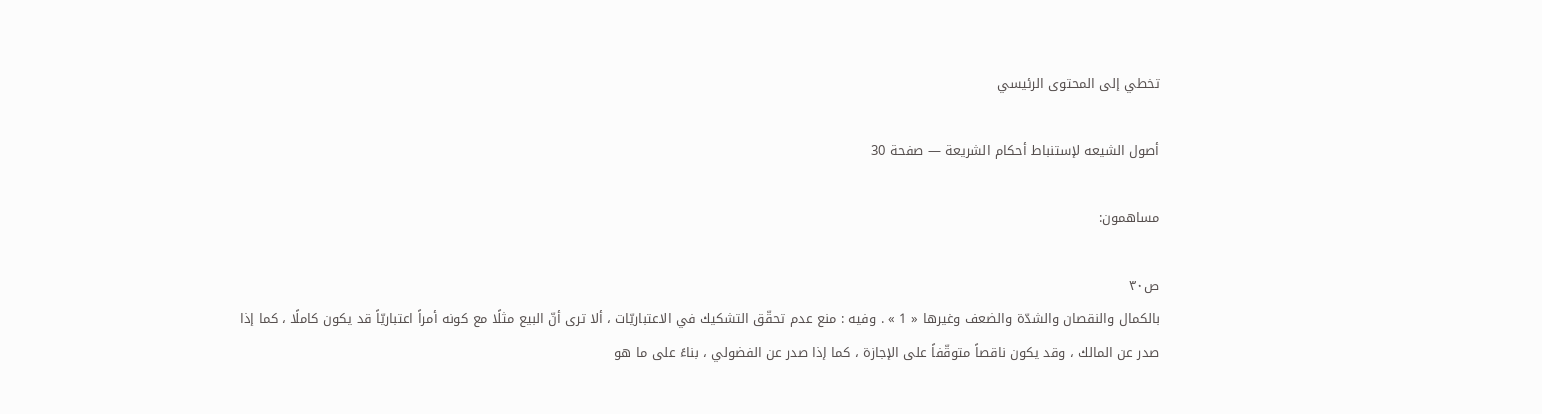تخطي إلى المحتوى الرئيسي

أصول الشيعه لإستنباط أحكام الشريعة — صفحة 30

مساهمون:

ص٣٠
بالكمال والنقصان والشدّة والضعف وغيرها « 1 » . وفيه : منع عدم تحقّق التشكيك في الاعتباريّات ، ألا ترى أنّ البيع مثلًا مع كونه أمراً اعتباريّاً قد يكون كاملًا ، كما إذا صدر عن المالك ، وقد يكون ناقصاً متوقّفاً على الإجازة ، كما إذا صدر عن الفضولي ، بناءً على ما هو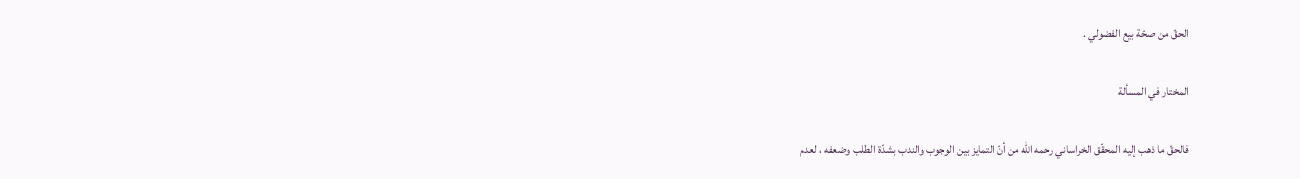الحقّ من صحّة بيع الفضولي .

المختار في المسألة

فالحقّ ما ذهب إليه المحقّق الخراساني رحمه الله من أنّ التمايز بين الوجوب والندب بشدّة الطلب وضعفه ، لعدم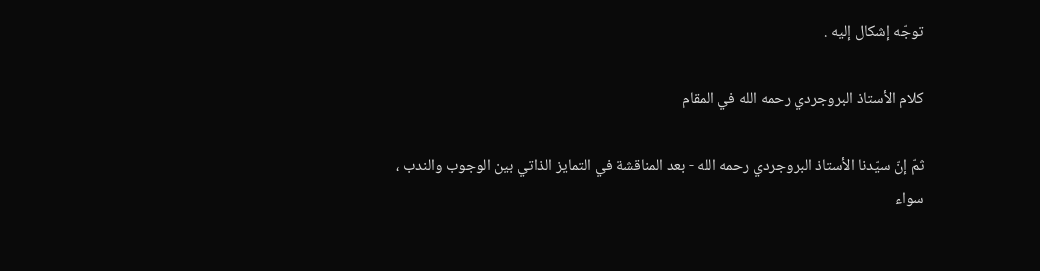توجّه إشكال إليه .

كلام الأستاذ البروجردي رحمه الله في المقام

ثمّ إنّ سيّدنا الأستاذ البروجردي رحمه الله - بعد المناقشة في التمايز الذاتي بين الوجوب والندب ، سواء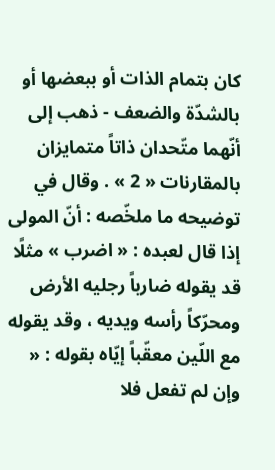كان بتمام الذات أو ببعضها أو بالشدّة والضعف - ذهب إلى أنّهما متّحدان ذاتاً متمايزان بالمقارنات « 2 » . وقال في توضيحه ما ملخّصه : أنّ المولى إذا قال لعبده : « اضرب » مثلًا قد يقوله ضارباً رجليه الأرض ومحرّكاً رأسه ويديه ، وقد يقوله مع اللّين معقّباً إيّاه بقوله : « وإن لم تفعل فلا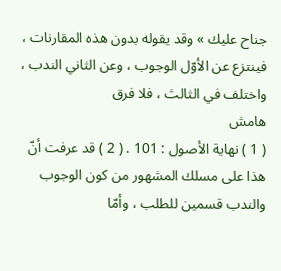جناح عليك » وقد يقوله بدون هذه المقارنات ، فينتزع عن الأوّل الوجوب ، وعن الثاني الندب ، واختلف في الثالث ، فلا فرق
هامش
( 1 ) نهاية الأصول : 101 . ( 2 ) قد عرفت أنّ هذا على مسلك المشهور من كون الوجوب والندب قسمين للطلب ، وأمّا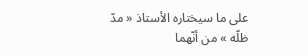على ما سيختاره الأستاذ « مدّ ظلّه » من أنّهما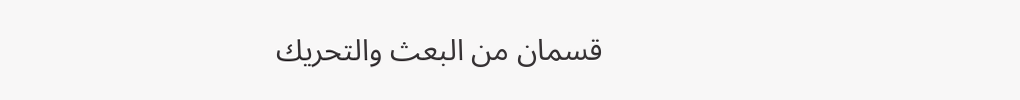قسمان من البعث والتحريك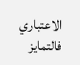الاعتباري فالتمايز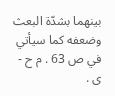بينهما بشدّة البعث وضعفه كما سيأتي في ص 63 . م ح - ى .